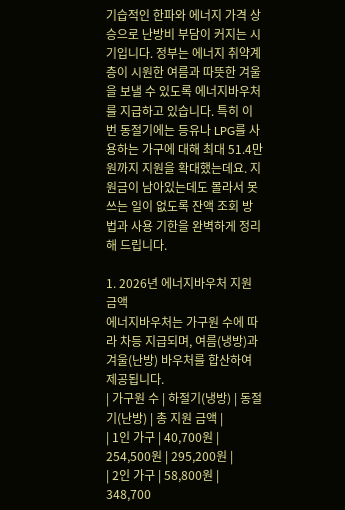기습적인 한파와 에너지 가격 상승으로 난방비 부담이 커지는 시기입니다. 정부는 에너지 취약계층이 시원한 여름과 따뜻한 겨울을 보낼 수 있도록 에너지바우처를 지급하고 있습니다. 특히 이번 동절기에는 등유나 LPG를 사용하는 가구에 대해 최대 51.4만 원까지 지원을 확대했는데요. 지원금이 남아있는데도 몰라서 못 쓰는 일이 없도록 잔액 조회 방법과 사용 기한을 완벽하게 정리해 드립니다.

1. 2026년 에너지바우처 지원 금액
에너지바우처는 가구원 수에 따라 차등 지급되며, 여름(냉방)과 겨울(난방) 바우처를 합산하여 제공됩니다.
| 가구원 수 | 하절기(냉방) | 동절기(난방) | 총 지원 금액 |
| 1인 가구 | 40,700원 | 254,500원 | 295,200원 |
| 2인 가구 | 58,800원 | 348,700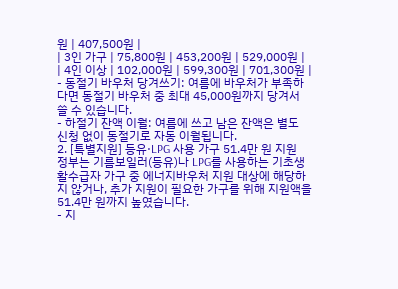원 | 407,500원 |
| 3인 가구 | 75,800원 | 453,200원 | 529,000원 |
| 4인 이상 | 102,000원 | 599,300원 | 701,300원 |
- 동절기 바우처 당겨쓰기: 여름에 바우처가 부족하다면 동절기 바우처 중 최대 45,000원까지 당겨서 쓸 수 있습니다.
- 하절기 잔액 이월: 여름에 쓰고 남은 잔액은 별도 신청 없이 동절기로 자동 이월됩니다.
2. [특별지원] 등유·LPG 사용 가구 51.4만 원 지원
정부는 기름보일러(등유)나 LPG를 사용하는 기초생활수급자 가구 중 에너지바우처 지원 대상에 해당하지 않거나, 추가 지원이 필요한 가구를 위해 지원액을 51.4만 원까지 높였습니다.
- 지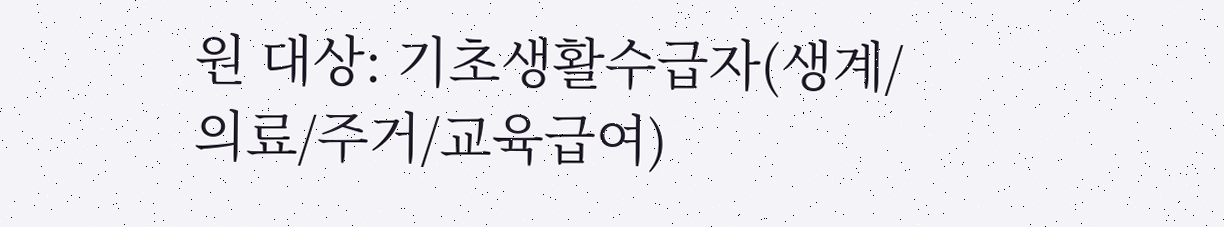원 대상: 기초생활수급자(생계/의료/주거/교육급여)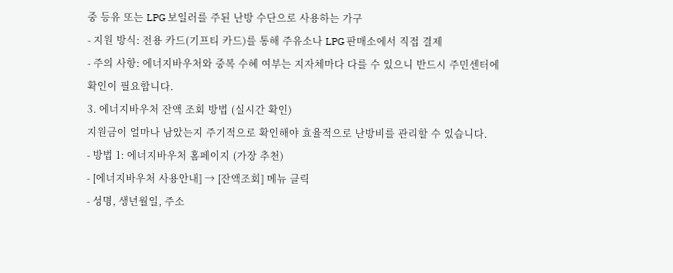중 등유 또는 LPG 보일러를 주된 난방 수단으로 사용하는 가구
- 지원 방식: 전용 카드(기프티 카드)를 통해 주유소나 LPG 판매소에서 직접 결제
- 주의 사항: 에너지바우처와 중복 수혜 여부는 지자체마다 다를 수 있으니 반드시 주민센터에 확인이 필요합니다.
3. 에너지바우처 잔액 조회 방법 (실시간 확인)
지원금이 얼마나 남았는지 주기적으로 확인해야 효율적으로 난방비를 관리할 수 있습니다.
- 방법 1: 에너지바우처 홈페이지 (가장 추천)
- [에너지바우처 사용안내] → [잔액조회] 메뉴 클릭
- 성명, 생년월일, 주소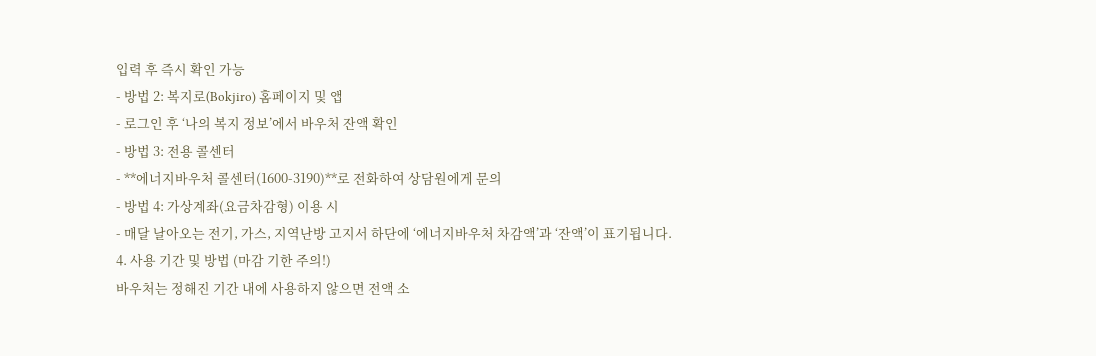입력 후 즉시 확인 가능
- 방법 2: 복지로(Bokjiro) 홈페이지 및 앱
- 로그인 후 ‘나의 복지 정보’에서 바우처 잔액 확인
- 방법 3: 전용 콜센터
- **에너지바우처 콜센터(1600-3190)**로 전화하여 상담원에게 문의
- 방법 4: 가상계좌(요금차감형) 이용 시
- 매달 날아오는 전기, 가스, 지역난방 고지서 하단에 ‘에너지바우처 차감액’과 ‘잔액’이 표기됩니다.
4. 사용 기간 및 방법 (마감 기한 주의!)
바우처는 정해진 기간 내에 사용하지 않으면 전액 소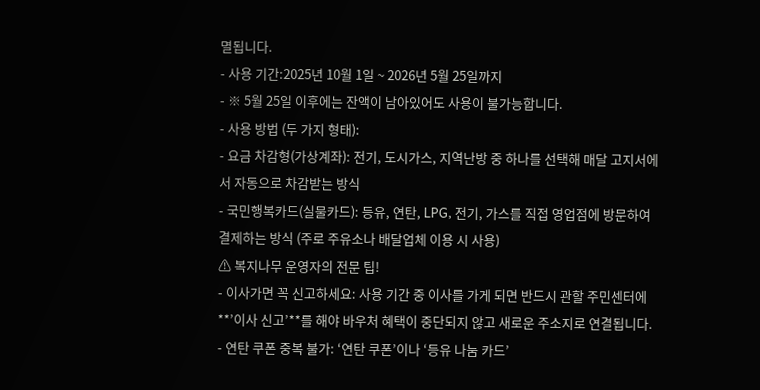멸됩니다.
- 사용 기간:2025년 10월 1일 ~ 2026년 5월 25일까지
- ※ 5월 25일 이후에는 잔액이 남아있어도 사용이 불가능합니다.
- 사용 방법 (두 가지 형태):
- 요금 차감형(가상계좌): 전기, 도시가스, 지역난방 중 하나를 선택해 매달 고지서에서 자동으로 차감받는 방식
- 국민행복카드(실물카드): 등유, 연탄, LPG, 전기, 가스를 직접 영업점에 방문하여 결제하는 방식 (주로 주유소나 배달업체 이용 시 사용)
⚠ 복지나무 운영자의 전문 팁!
- 이사가면 꼭 신고하세요: 사용 기간 중 이사를 가게 되면 반드시 관할 주민센터에 **’이사 신고’**를 해야 바우처 혜택이 중단되지 않고 새로운 주소지로 연결됩니다.
- 연탄 쿠폰 중복 불가: ‘연탄 쿠폰’이나 ‘등유 나눔 카드’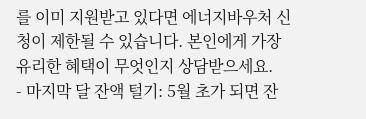를 이미 지원받고 있다면 에너지바우처 신청이 제한될 수 있습니다. 본인에게 가장 유리한 혜택이 무엇인지 상담받으세요.
- 마지막 달 잔액 털기: 5월 초가 되면 잔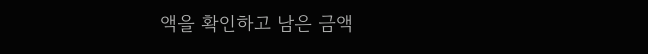액을 확인하고 남은 금액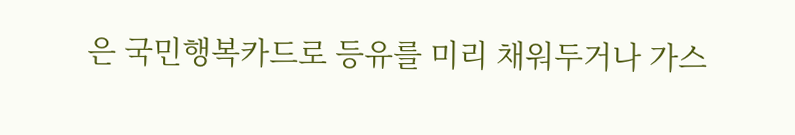은 국민행복카드로 등유를 미리 채워두거나 가스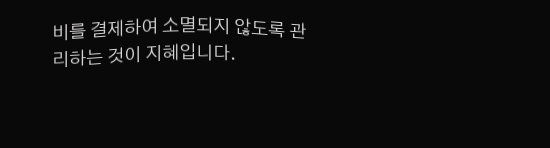비를 결제하여 소멸되지 않도록 관리하는 것이 지혜입니다.